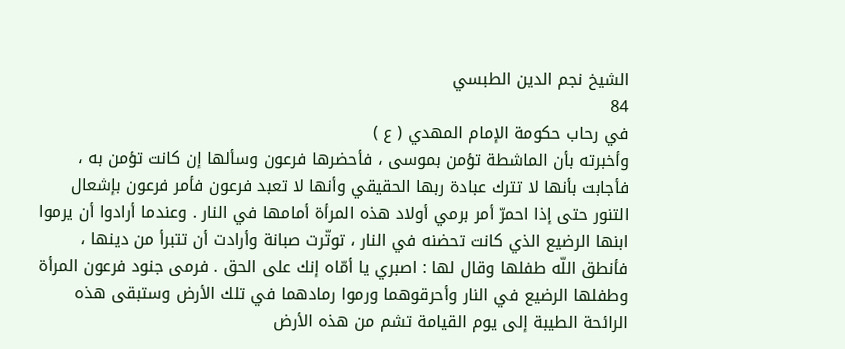الشيخ نجم الدين الطبسي
84
في رحاب حكومة الإمام المهدي ( ع )
وأخبرته بأن الماشطة تؤمن بموسى ، فأحضرها فرعون وسألها إن كانت تؤمن به ، فأجابت بأنها لا تترك عبادة ربها الحقيقي وأنها لا تعبد فرعون فأمر فرعون بإشعال التنور حتى إذا احمرّ أمر برمي أولاد هذه المرأة أمامها في النار . وعندما أرادوا أن يرموا ابنها الرضيع الذي كانت تحضنه في النار ، توتّرت صبانة وأرادت أن تتبرأ من دينها ، فأنطق اللّه طفلها وقال لها : اصبري يا أمّاه إنك على الحق . فرمى جنود فرعون المرأة وطفلها الرضيع في النار وأحرقوهما ورموا رمادهما في تلك الأرض وستبقى هذه الرائحة الطيبة إلى يوم القيامة تشم من هذه الأرض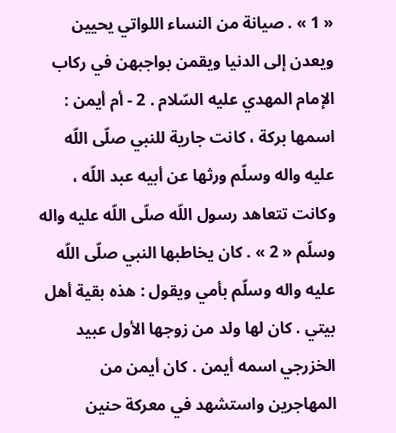« 1 » . صيانة من النساء اللواتي يحيين ويعدن إلى الدنيا ويقمن بواجبهن في ركاب الإمام المهدي عليه السّلام . 2 - أم أيمن : اسمها بركة ، كانت جارية للنبي صلّى اللّه عليه واله وسلّم ورثها عن أبيه عبد اللّه ، وكانت تتعاهد رسول اللّه صلّى اللّه عليه واله وسلّم « 2 » . كان يخاطبها النبي صلّى اللّه عليه واله وسلّم بأمي ويقول : هذه بقية أهل بيتي . كان لها ولد من زوجها الأول عبيد الخزرجي اسمه أيمن . كان أيمن من المهاجرين واستشهد في معركة حنين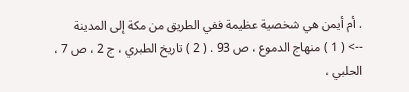. أم أيمن هي شخصية عظيمة ففي الطريق من مكة إلى المدينة
--> ( 1 ) منهاج الدموع ، ص 93 . ( 2 ) تاريخ الطبري ، ج 2 ، ص 7 ، الحلبي ،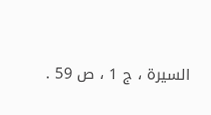السيرة ، ج 1 ، ص 59 .